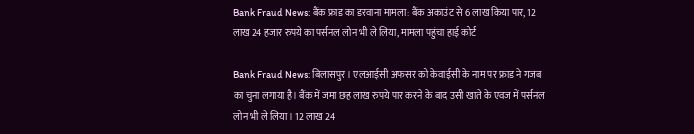Bank Fraud News: बैंक फ्राड का डरवाना मामला: बैंक अकाउंट से 6 लाख किया पार, 12 लाख 24 हजार रुपये का पर्सनल लोन भी ले लिया, मामला पहुंचा हाई कोर्ट

Bank Fraud News: बिलासपुर। एलआईसी अफसर को केवाईसी के नाम पर फ्राड ने गजब का चुना लगाया है। बैंक में जमा छह लाख रुपये पार करने के बाद उसी खाते के एवज में पर्सनल लोन भी ले लिया। 12 लाख 24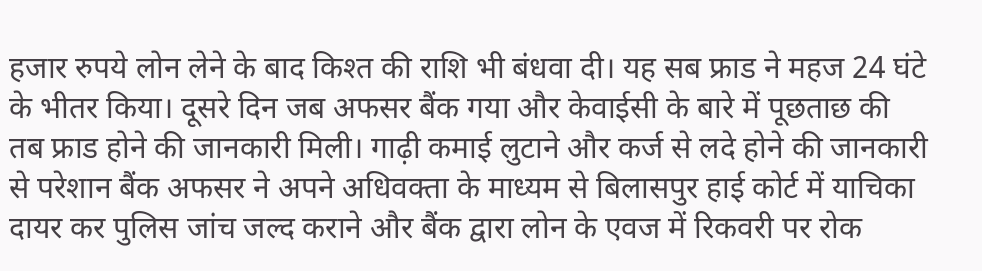हजार रुपये लोन लेने के बाद किश्त की राशि भी बंधवा दी। यह सब फ्राड ने महज 24 घंटे के भीतर किया। दूसरे दिन जब अफसर बैंक गया और केवाईसी के बारे में पूछताछ की तब फ्राड होने की जानकारी मिली। गाढ़ी कमाई लुटाने और कर्ज से लदे होने की जानकारी से परेशान बैंक अफसर ने अपने अधिवक्ता के माध्यम से बिलासपुर हाई कोर्ट में याचिका दायर कर पुलिस जांच जल्द कराने और बैंक द्वारा लोन के एवज में रिकवरी पर रोक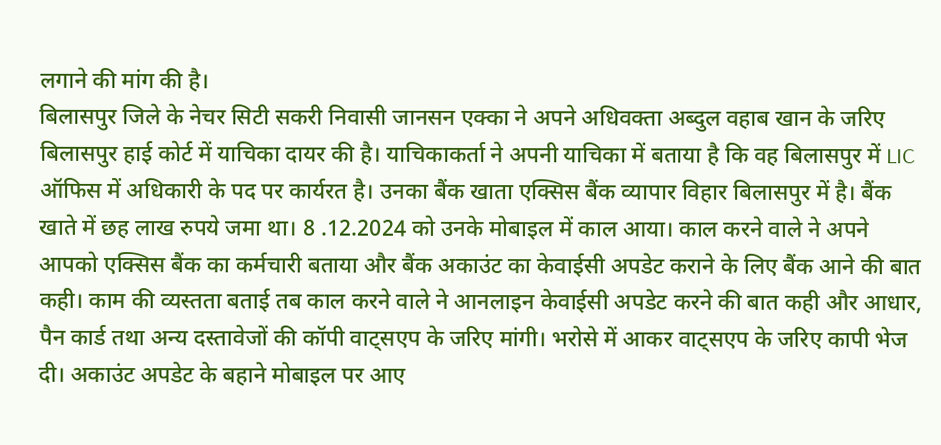लगाने की मांग की है।
बिलासपुर जिले के नेचर सिटी सकरी निवासी जानसन एक्का ने अपने अधिवक्ता अब्दुल वहाब खान के जरिए बिलासपुर हाई कोर्ट में याचिका दायर की है। याचिकाकर्ता ने अपनी याचिका में बताया है कि वह बिलासपुर में LIC ऑफिस में अधिकारी के पद पर कार्यरत है। उनका बैंक खाता एक्सिस बैंक व्यापार विहार बिलासपुर में है। बैंक खाते में छह लाख रुपये जमा था। 8 .12.2024 को उनके मोबाइल में काल आया। काल करने वाले ने अपने आपको एक्सिस बैंक का कर्मचारी बताया और बैंक अकाउंट का केवाईसी अपडेट कराने के लिए बैंक आने की बात कही। काम की व्यस्तता बताई तब काल करने वाले ने आनलाइन केवाईसी अपडेट करने की बात कही और आधार, पैन कार्ड तथा अन्य दस्तावेजों की कॉपी वाट्सएप के जरिए मांगी। भरोसे में आकर वाट्सएप के जरिए कापी भेज दी। अकाउंट अपडेट के बहाने मोबाइल पर आए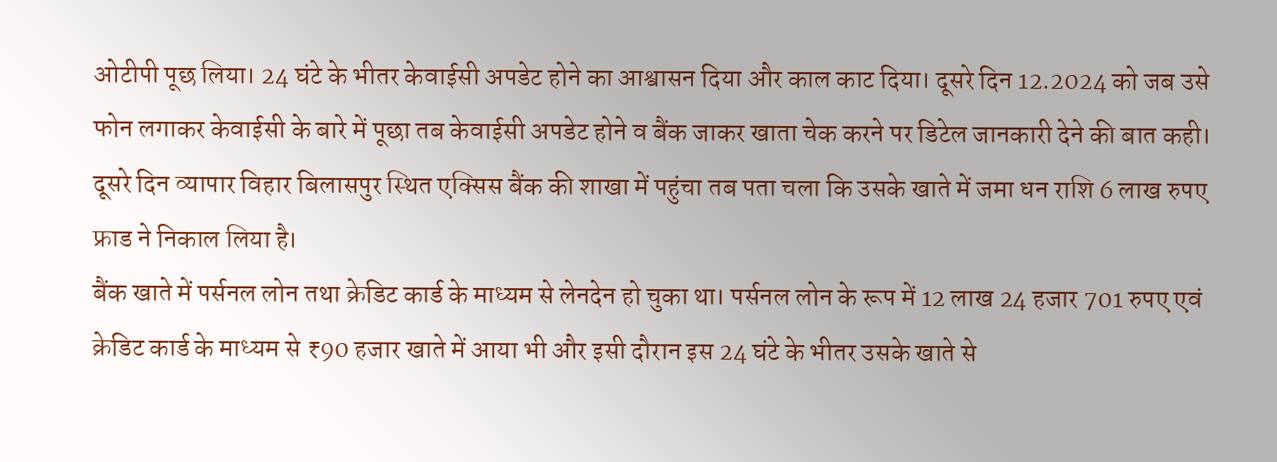ओटीपी पूछ लिया। 24 घंटे के भीतर केवाईसी अपडेट होने का आश्वासन दिया और काल काट दिया। दूसरे दिन 12.2024 को जब उसे फोन लगाकर केवाईसी के बारे में पूछा तब केवाईसी अपडेट होने व बैंक जाकर खाता चेक करने पर डिटेल जानकारी देने की बात कही। दूसरे दिन व्यापार विहार बिलासपुर स्थित एक्सिस बैंक की शाखा में पहुंचा तब पता चला कि उसके खाते में जमा धन राशि 6 लाख रुपए फ्राड ने निकाल लिया है।
बैंक खाते में पर्सनल लोन तथा क्रेडिट कार्ड के माध्यम से लेनदेन हो चुका था। पर्सनल लोन के रूप में 12 लाख 24 हजार 701 रुपए एवं क्रेडिट कार्ड के माध्यम से ₹90 हजार खाते में आया भी और इसी दौरान इस 24 घंटे के भीतर उसके खाते से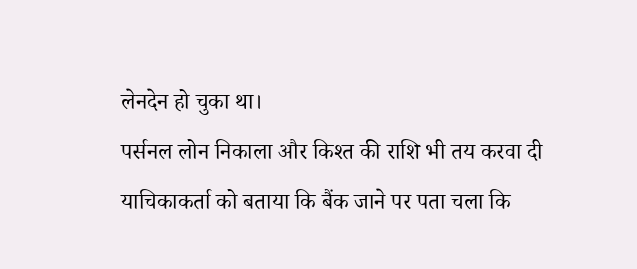लेनदेन हो चुका था।
पर्सनल लोन निकाला और किश्त की राशि भी तय करवा दी
याचिकाकर्ता को बताया कि बैंक जाने पर पता चला कि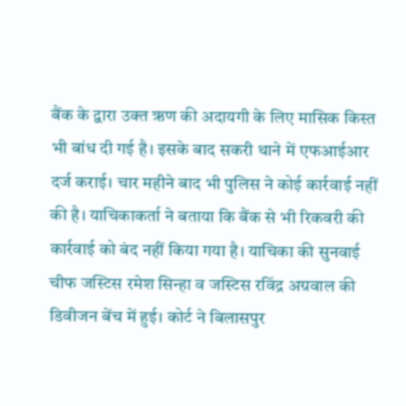बैंक के द्वारा उक्त ऋण की अदायगी के लिए मासिक किस्त भी बांध दी गई है। इसके बाद सकरी थाने में एफआईआर दर्ज कराई। चार महीने बाद भी पुलिस ने कोई कार्रवाई नहीं की है। याचिकाकर्ता ने बताया कि बैंक से भी रिकवरी की कार्रवाई को बंद नहीं किया गया है। याचिका की सुनवाई चीफ जस्टिस रमेश सिन्हा व जस्टिस रविंद्र अग्रवाल की डिवीजन बेंच में हुई। कोर्ट ने बिलासपुर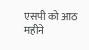एसपी को आठ महीने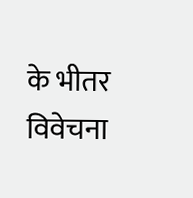के भीतर विवेचना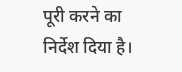पूरी करने का निर्देश दिया है।